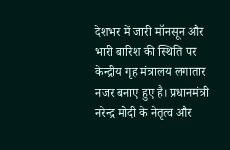देशभर में जारी मॉनसून और भारी बारिश की स्थिति पर केन्द्रीय गृह मंत्रालय लगातार नजर बनाए हुए है। प्रधानमंत्री नरेन्द्र मोदी के नेतृत्व और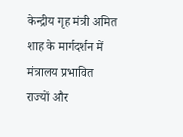केन्द्रीय गृह मंत्री अमित शाह के मार्गदर्शन में मंत्रालय प्रभावित राज्यों और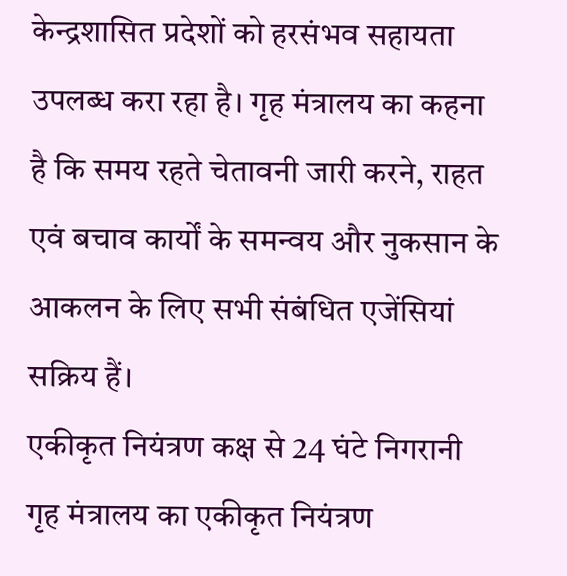केन्द्रशासित प्रदेशों को हरसंभव सहायता उपलब्ध करा रहा है। गृह मंत्रालय का कहना है कि समय रहते चेतावनी जारी करने, राहत एवं बचाव कार्यों के समन्वय और नुकसान के आकलन के लिए सभी संबंधित एजेंसियां सक्रिय हैं।
एकीकृत नियंत्रण कक्ष से 24 घंटे निगरानी
गृह मंत्रालय का एकीकृत नियंत्रण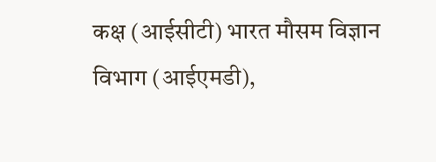कक्ष (आईसीटी) भारत मौसम विज्ञान विभाग (आईएमडी),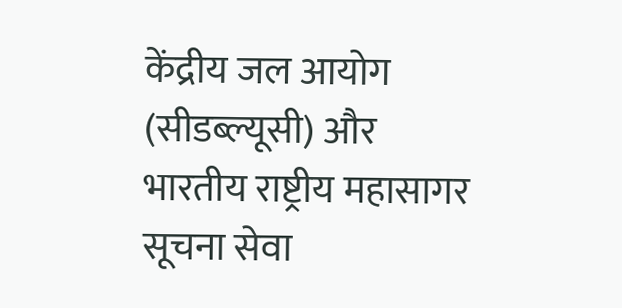केंद्रीय जल आयोग (सीडब्ल्यूसी) और भारतीय राष्ट्रीय महासागर सूचना सेवा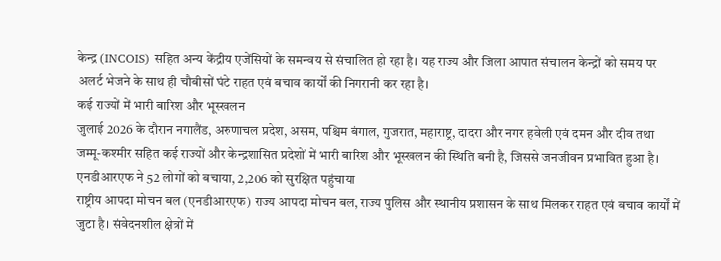केन्द्र (INCOIS) सहित अन्य केंद्रीय एजेंसियों के समन्वय से संचालित हो रहा है। यह राज्य और जिला आपात संचालन केन्द्रों को समय पर अलर्ट भेजने के साथ ही चौबीसों घंटे राहत एवं बचाव कार्यों की निगरानी कर रहा है।
कई राज्यों में भारी बारिश और भूस्खलन
जुलाई 2026 के दौरान नगालैंड, अरुणाचल प्रदेश, असम, पश्चिम बंगाल, गुजरात, महाराष्ट्र, दादरा और नगर हवेली एवं दमन और दीव तथा जम्मू-कश्मीर सहित कई राज्यों और केन्द्रशासित प्रदेशों में भारी बारिश और भूस्खलन की स्थिति बनी है, जिससे जनजीवन प्रभावित हुआ है।
एनडीआरएफ ने 52 लोगों को बचाया, 2,206 को सुरक्षित पहुंचाया
राष्ट्रीय आपदा मोचन बल (एनडीआरएफ) राज्य आपदा मोचन बल, राज्य पुलिस और स्थानीय प्रशासन के साथ मिलकर राहत एवं बचाव कार्यों में जुटा है। संवेदनशील क्षेत्रों में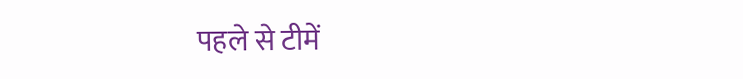पहले से टीमें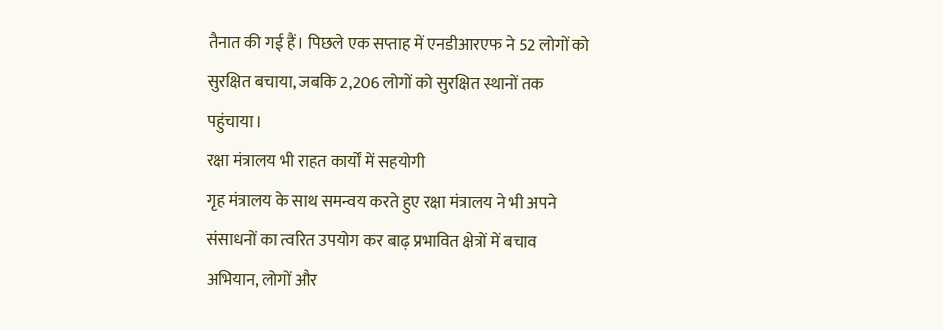तैनात की गई हैं। पिछले एक सप्ताह में एनडीआरएफ ने 52 लोगों को सुरक्षित बचाया, जबकि 2,206 लोगों को सुरक्षित स्थानों तक पहुंचाया।
रक्षा मंत्रालय भी राहत कार्यों में सहयोगी
गृह मंत्रालय के साथ समन्वय करते हुए रक्षा मंत्रालय ने भी अपने संसाधनों का त्वरित उपयोग कर बाढ़ प्रभावित क्षेत्रों में बचाव अभियान, लोगों और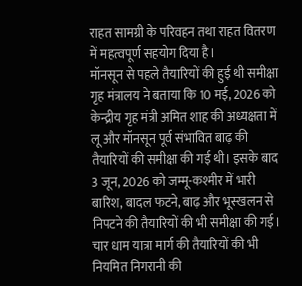राहत सामग्री के परिवहन तथा राहत वितरण में महत्वपूर्ण सहयोग दिया है।
मॉनसून से पहले तैयारियों की हुई थी समीक्षा
गृह मंत्रालय ने बताया कि 10 मई, 2026 को केन्द्रीय गृह मंत्री अमित शाह की अध्यक्षता में लू और मॉनसून पूर्व संभावित बाढ़ की तैयारियों की समीक्षा की गई थी। इसके बाद 3 जून, 2026 को जम्मू-कश्मीर में भारी बारिश, बादल फटने, बाढ़ और भूस्खलन से निपटने की तैयारियों की भी समीक्षा की गई। चार धाम यात्रा मार्ग की तैयारियों की भी नियमित निगरानी की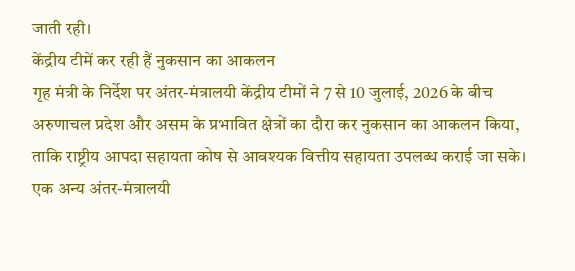जाती रही।
केंद्रीय टीमें कर रही हैं नुकसान का आकलन
गृह मंत्री के निर्देश पर अंतर-मंत्रालयी केंद्रीय टीमों ने 7 से 10 जुलाई, 2026 के बीच अरुणाचल प्रदेश और असम के प्रभावित क्षेत्रों का दौरा कर नुकसान का आकलन किया, ताकि राष्ट्रीय आपदा सहायता कोष से आवश्यक वित्तीय सहायता उपलब्ध कराई जा सके। एक अन्य अंतर-मंत्रालयी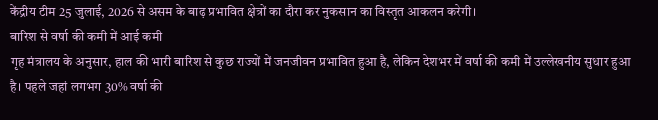केंद्रीय टीम 25 जुलाई, 2026 से असम के बाढ़ प्रभावित क्षेत्रों का दौरा कर नुकसान का विस्तृत आकलन करेगी।
बारिश से वर्षा की कमी में आई कमी
गृह मंत्रालय के अनुसार, हाल की भारी बारिश से कुछ राज्यों में जनजीवन प्रभावित हुआ है, लेकिन देशभर में वर्षा की कमी में उल्लेखनीय सुधार हुआ है। पहले जहां लगभग 30% वर्षा की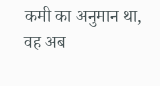कमी का अनुमान था, वह अब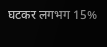घटकर लगभग 15%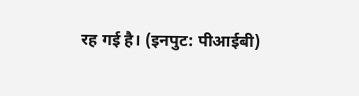रह गई है। (इनपुट: पीआईबी)